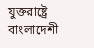যুক্তরাষ্ট্রে বাংলাদেশী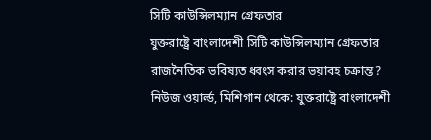সিটি কাউন্সিলম্যান গ্রেফতার
যুক্তরাষ্ট্রে বাংলাদেশী সিটি কাউন্সিলম্যান গ্রেফতার
রাজনৈতিক ভবিষ্যত ধ্বংস করার ভয়াবহ চক্রান্ত?
নিউজ ওয়ার্ল্ড, মিশিগান থেকে: যুক্তরাষ্ট্রে বাংলাদেশী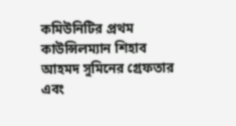কমিউনিটির প্রথম কাউন্সিলম্যান শিহাব আহমদ সুমিনের গ্রেফতার এবং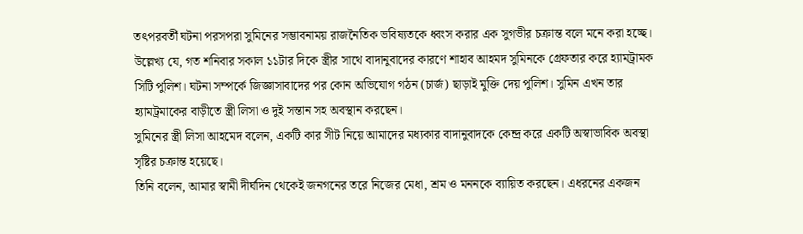তৎপরবর্তী ঘটনা পরসপরা সুমিনের সম্ভাবনাময় রাজনৈতিক ভবিষ্যতকে ধ্বংস করার এক সুগভীর চক্রান্ত বলে মনে করা হচ্ছে।
উল্লেখ্য যে, গত শনিবার সকাল ১১টার দিকে স্ত্রীর সাথে বাদানুবাদের কারণে শাহাব আহমদ সুমিনকে গ্রেফতার করে হ্যামট্রামক সিটি পুলিশ। ঘটনা সম্পর্কে জিজ্ঞাসাবাদের পর কোন অভিযোগ গঠন (চার্জ) ছাড়াই মুক্তি দেয় পুলিশ। সুমিন এখন তার হ্যামট্রমাকের বাড়ীতে স্ত্রী লিসা ও দুই সন্তান সহ অবস্থান করছেন।
সুমিনের স্ত্রী লিসা আহমেদ বলেন, একটি কার সীট নিয়ে আমাদের মধ্যকার বাদানুবাদকে কেন্দ্র করে একটি অস্বাভাবিক অবস্থা সৃষ্টির চক্রান্ত হয়েছে।
তিনি বলেন, আমার স্বামী দীর্ঘদিন থেকেই জনগনের তরে নিজের মেধা, শ্রম ও মননকে ব্যায়িত করছেন। এধরনের একজন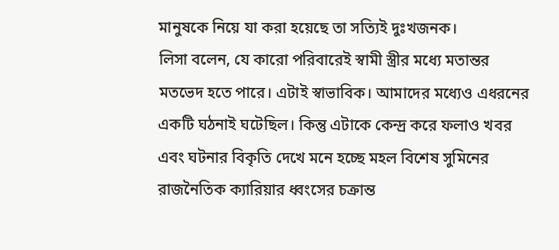মানুষকে নিয়ে যা করা হয়েছে তা সত্যিই দুঃখজনক।
লিসা বলেন, যে কারো পরিবারেই স্বামী স্ত্রীর মধ্যে মতান্তর মতভেদ হতে পারে। এটাই স্বাভাবিক। আমাদের মধ্যেও এধরনের একটি ঘঠনাই ঘটেছিল। কিন্তু এটাকে কেন্দ্র করে ফলাও খবর এবং ঘটনার বিকৃতি দেখে মনে হচ্ছে মহল বিশেষ সুমিনের রাজনৈতিক ক্যারিয়ার ধ্বংসের চক্রান্ত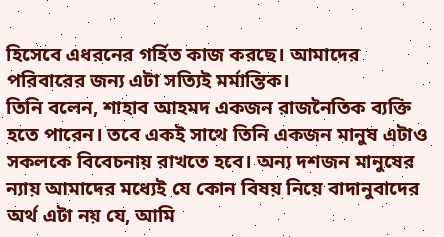হিসেবে এধরনের গর্হিত কাজ করছে। আমাদের পরিবারের জন্য এটা সত্যিই মর্মান্তিক।
তিনি বলেন, শাহাব আহমদ একজন রাজনৈতিক ব্যক্তি হতে পারেন। তবে একই সাথে তিনি একজন মানুষ এটাও সকলকে বিবেচনায় রাখতে হবে। অন্য দশজন মানুষের ন্যায় আমাদের মধ্যেই যে কোন বিষয় নিয়ে বাদানুবাদের অর্থ এটা নয় যে, আমি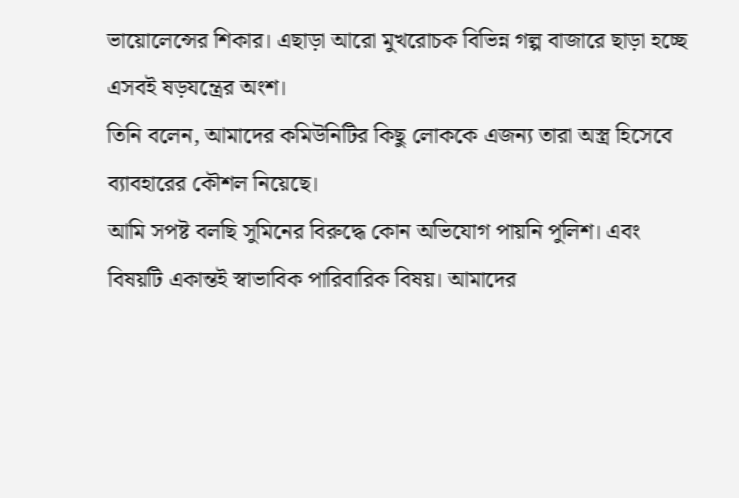ভায়োলেন্সের শিকার। এছাড়া আরো মুখরোচক বিভিন্ন গল্প বাজারে ছাড়া হচ্ছে এসবই ষড়যন্ত্রের অংশ।
তিনি বলেন, আমাদের কমিউনিটির কিছু লোককে এজন্য তারা অস্ত্র হিসেবে ব্যাবহারের কৌশল নিয়েছে।
আমি সপষ্ট বলছি সুমিনের বিরুদ্ধে কোন অভিযোগ পায়নি পুলিশ। এবং বিষয়টি একান্তই স্বাভাবিক পারিবারিক বিষয়। আমাদের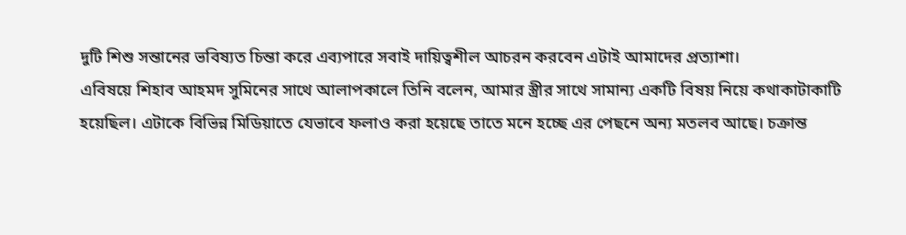দুটি শিশু সন্তানের ভবিষ্যত চিন্তা করে এব্যপারে সবাই দায়িত্বশীল আচরন করবেন এটাই আমাদের প্রত্যাশা।
এবিষয়ে শিহাব আহমদ সুমিনের সাথে আলাপকালে তিনি বলেন, আমার স্ত্রীর সাথে সামান্য একটি বিষয় নিয়ে কথাকাটাকাটি হয়েছিল। এটাকে বিভিন্ন মিডিয়াতে যেভাবে ফলাও করা হয়েছে তাতে মনে হচ্ছে এর পেছনে অন্য মতলব আছে। চক্রান্ত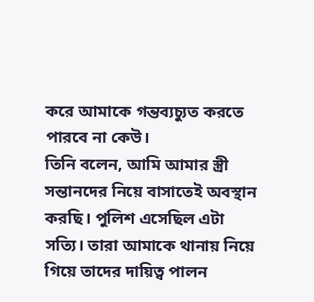করে আমাকে গন্তব্যচ্যুত করতে পারবে না কেউ।
তিনি বলেন, আমি আমার স্ত্রী সন্তানদের নিয়ে বাসাতেই অবস্থান করছি। পুলিশ এসেছিল এটা সত্যি। তারা আমাকে থানায় নিয়ে গিয়ে তাদের দায়িত্ব পালন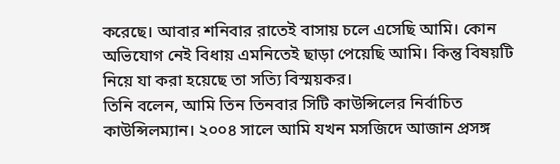করেছে। আবার শনিবার রাতেই বাসায় চলে এসেছি আমি। কোন অভিযোগ নেই বিধায় এমনিতেই ছাড়া পেয়েছি আমি। কিন্তু বিষয়টি নিয়ে যা করা হয়েছে তা সত্যি বিস্ময়কর।
তিনি বলেন, আমি তিন তিনবার সিটি কাউন্সিলের নির্বাচিত কাউন্সিলম্যান। ২০০৪ সালে আমি যখন মসজিদে আজান প্রসঙ্গ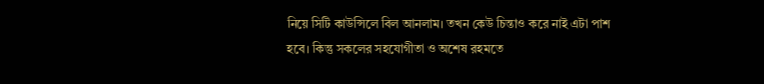নিয়ে সিটি কাউন্সিলে বিল আনলাম। তখন কেউ চিন্তাও করে নাই এটা পাশ হবে। কিন্তু সকলের সহযোগীতা ও অশেষ রহমতে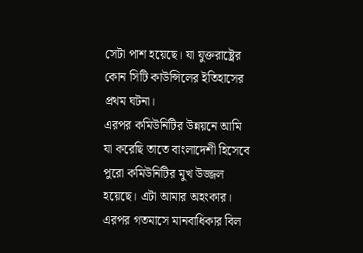সেটা পাশ হয়েছে। যা যুক্তরাষ্ট্রের কোন সিটি কাউন্সিলের ইতিহাসের প্রথম ঘটনা।
এরপর কমিউনিটির উন্নয়নে আমি যা করেছি তাতে বাংলাদেশী হিসেবে পুরো কমিউনিটির মুখ উজ্জল হয়েছে। এটা আমার অহংকার।
এরপর গতমাসে মানবাধিকার বিল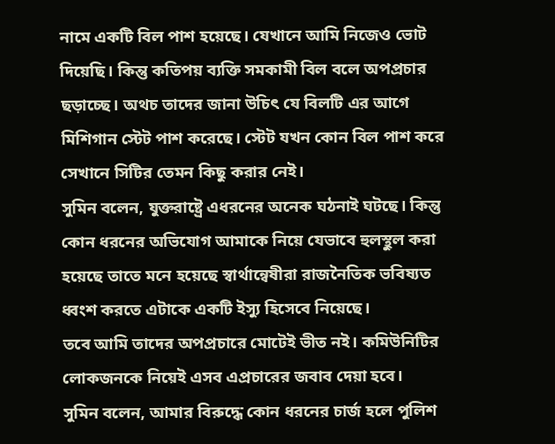নামে একটি বিল পাশ হয়েছে। যেখানে আমি নিজেও ভোট দিয়েছি। কিন্তু কতিপয় ব্যক্তি সমকামী বিল বলে অপপ্রচার ছড়াচ্ছে। অথচ তাদের জানা উচিৎ যে বিলটি এর আগে মিশিগান স্টেট পাশ করেছে। স্টেট যখন কোন বিল পাশ করে সেখানে সিটির তেমন কিছু করার নেই।
সুমিন বলেন, যুক্তরাষ্ট্রে এধরনের অনেক ঘঠনাই ঘটছে। কিন্তু কোন ধরনের অভিযোগ আমাকে নিয়ে যেভাবে হুলস্থুল করা হয়েছে তাতে মনে হয়েছে স্বার্থান্বেষীরা রাজনৈতিক ভবিষ্যত ধ্বংশ করতে এটাকে একটি ইস্যু হিসেবে নিয়েছে।
তবে আমি তাদের অপপ্রচারে মোটেই ভীত নই। কমিউনিটির লোকজনকে নিয়েই এসব এপ্রচারের জবাব দেয়া হবে।
সুমিন বলেন, আমার বিরুদ্ধে কোন ধরনের চার্জ হলে পুলিশ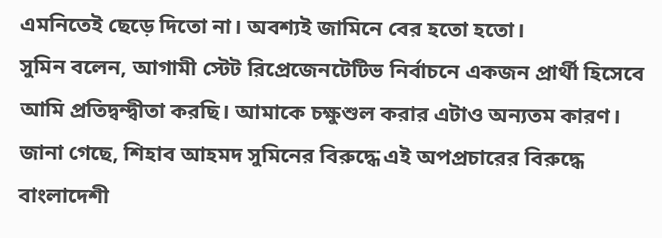এমনিতেই ছেড়ে দিতো না। অবশ্যই জামিনে বের হতো হতো।
সুমিন বলেন, আগামী স্টেট রিপ্রেজেনটেটিভ নির্বাচনে একজন প্রার্থী হিসেবে আমি প্রতিদ্বন্দ্বীতা করছি। আমাকে চক্ষুশুল করার এটাও অন্যতম কারণ।
জানা গেছে, শিহাব আহমদ সুমিনের বিরুদ্ধে এই অপপ্রচারের বিরুদ্ধে বাংলাদেশী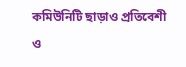কমিউনিটি ছাড়াও প্রতিবেশী ও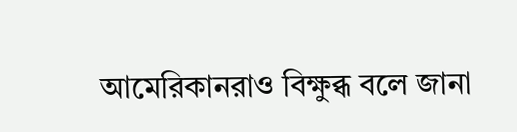আমেরিকানরাও বিক্ষুব্ধ বলে জানা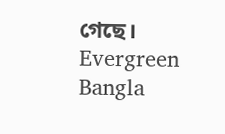গেছে।
Evergreen Bangla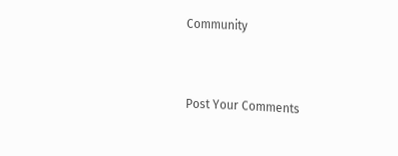Community


Post Your Comments